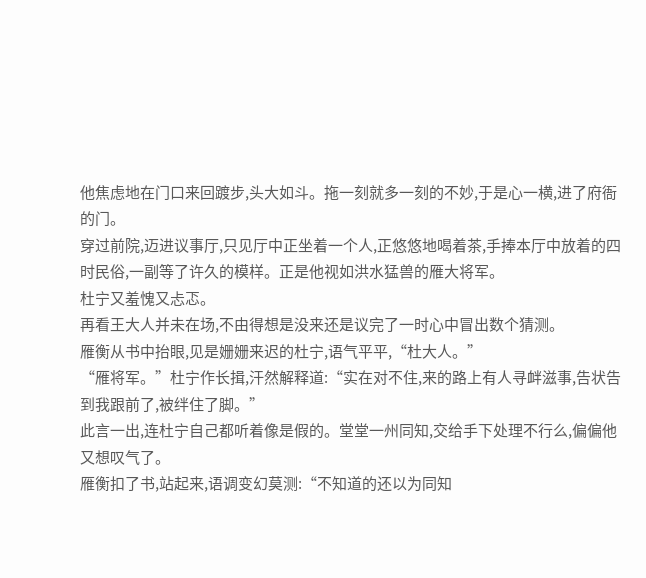他焦虑地在门口来回踱步,头大如斗。拖一刻就多一刻的不妙,于是心一横,进了府衙的门。
穿过前院,迈进议事厅,只见厅中正坐着一个人,正悠悠地喝着茶,手捧本厅中放着的四时民俗,一副等了许久的模样。正是他视如洪水猛兽的雁大将军。
杜宁又羞愧又忐忑。
再看王大人并未在场,不由得想是没来还是议完了一时心中冒出数个猜测。
雁衡从书中抬眼,见是姗姗来迟的杜宁,语气平平,“杜大人。”
“雁将军。”杜宁作长揖,汗然解释道:“实在对不住,来的路上有人寻衅滋事,告状告到我跟前了,被绊住了脚。”
此言一出,连杜宁自己都听着像是假的。堂堂一州同知,交给手下处理不行么,偏偏他又想叹气了。
雁衡扣了书,站起来,语调变幻莫测:“不知道的还以为同知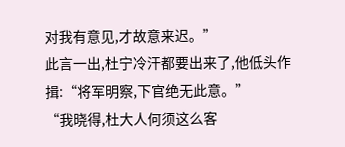对我有意见,才故意来迟。”
此言一出,杜宁冷汗都要出来了,他低头作揖:“将军明察,下官绝无此意。”
“我晓得,杜大人何须这么客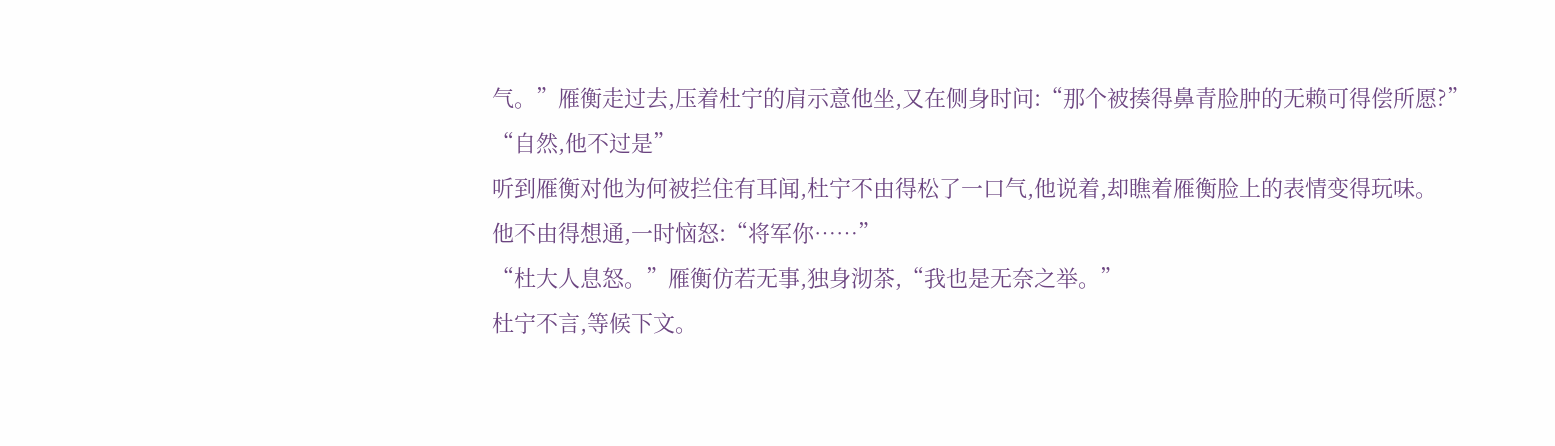气。”雁衡走过去,压着杜宁的肩示意他坐,又在侧身时问:“那个被揍得鼻青脸肿的无赖可得偿所愿?”
“自然,他不过是”
听到雁衡对他为何被拦住有耳闻,杜宁不由得松了一口气,他说着,却瞧着雁衡脸上的表情变得玩味。
他不由得想通,一时恼怒:“将军你……”
“杜大人息怒。”雁衡仿若无事,独身沏茶,“我也是无奈之举。”
杜宁不言,等候下文。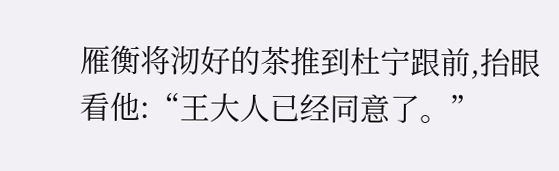雁衡将沏好的茶推到杜宁跟前,抬眼看他:“王大人已经同意了。”